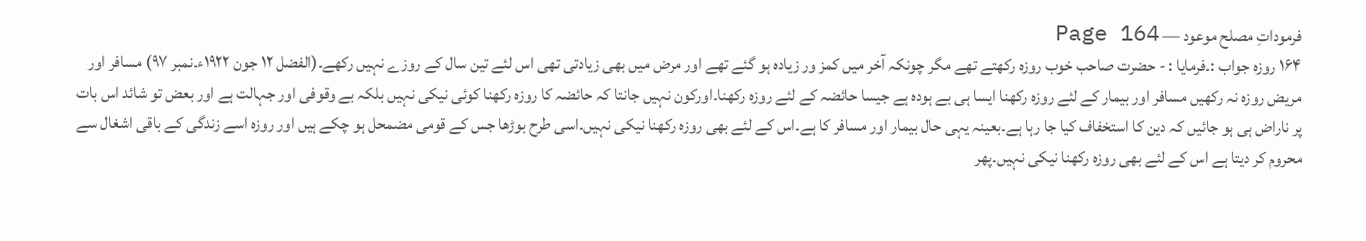فرموداتِ مصلح موعود — Page 164
۱۶۴ روزه جواب :۔فرمایا : - حضرت صاحب خوب روزہ رکھتے تھے مگر چونکہ آخر میں کمز ور زیادہ ہو گئے تھے اور مرض میں بھی زیادتی تھی اس لئے تین سال کے روزے نہیں رکھے۔(الفضل ۱۲ جون ۱۹۲۲ء۔نمبر ۹۷) مسافر اور مریض روزہ نہ رکھیں مسافر اور بیمار کے لئے روزہ رکھنا ایسا ہی بے ہودہ ہے جیسا حائضہ کے لئے روزہ رکھنا۔اورکون نہیں جانتا کہ حائضہ کا روزہ رکھنا کوئی نیکی نہیں بلکہ بے وقوفی اور جہالت ہے اور بعض تو شائد اس بات پر ناراض ہی ہو جائیں کہ دین کا استخفاف کیا جا رہا ہے۔بعینہ یہی حال بیمار اور مسافر کا ہے۔اس کے لئے بھی روزہ رکھنا نیکی نہیں۔اسی طرح بوڑھا جس کے قومی مضمحل ہو چکے ہیں اور روزہ اسے زندگی کے باقی اشغال سے محروم کر دیتا ہے اس کے لئے بھی روزہ رکھنا نیکی نہیں۔پھر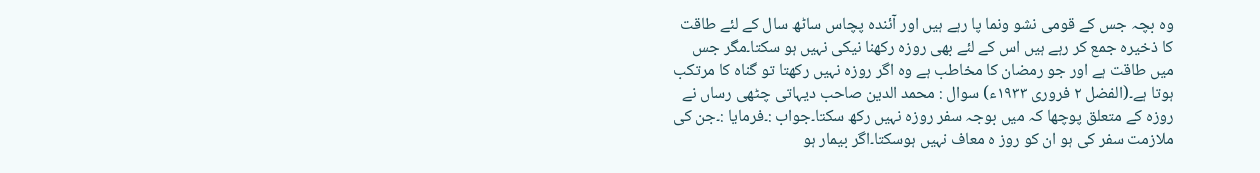وہ بچہ جس کے قومی نشو ونما پا رہے ہیں اور آئندہ پچاس ساٹھ سال کے لئے طاقت کا ذخیرہ جمع کر رہے ہیں اس کے لئے بھی روزہ رکھنا نیکی نہیں ہو سکتا۔مگر جس میں طاقت ہے اور جو رمضان کا مخاطب ہے وہ اگر روزہ نہیں رکھتا تو گناہ کا مرتکب ہوتا ہے۔(الفضل ۲ فروری ۱۹۳۳ء) سوال : محمد الدین صاحب دیہاتی چٹھی رساں نے روزہ کے متعلق پوچھا کہ میں بوجہ سفر روزہ نہیں رکھ سکتا۔جواب :۔فرمایا :۔جن کی ملازمت سفر کی ہو ان کو روز ہ معاف نہیں ہوسکتا۔اگر بیمار ہو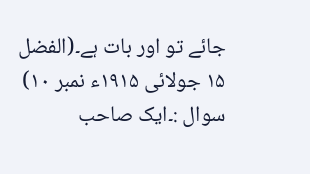جائے تو اور بات ہے۔(الفضل ۱۵ جولائی ۱۹۱۵ء نمبر ۱۰) سوال :۔ایک صاحب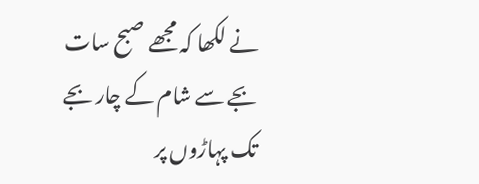نے لکھا کہ مجھے صبح سات بجے سے شام کے چار بجے تک پہاڑوں پر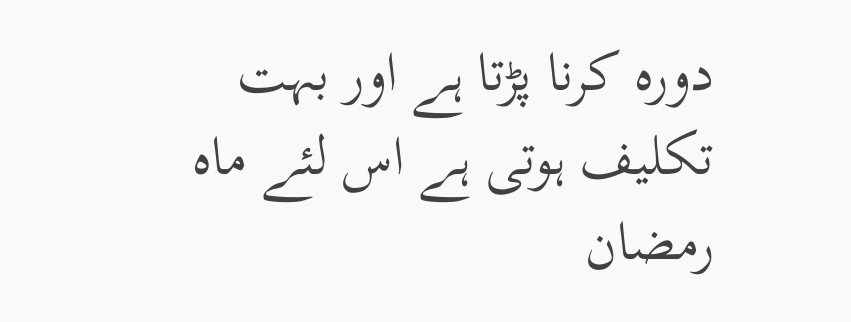دورہ کرنا پڑتا ہے اور بہت تکلیف ہوتی ہے اس لئے ماہ رمضان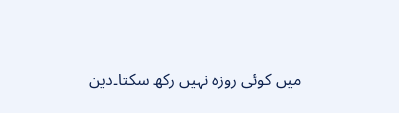میں کوئی روزہ نہیں رکھ سکتا۔دین